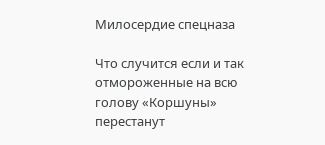Милосердие спецназа

Что случится если и так отмороженные на всю голову «Коршуны» перестанут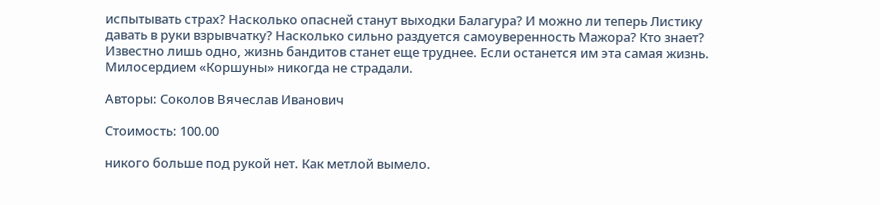испытывать страх? Насколько опасней станут выходки Балагура? И можно ли теперь Листику давать в руки взрывчатку? Насколько сильно раздуется самоуверенность Мажора? Кто знает? Известно лишь одно, жизнь бандитов станет еще труднее. Если останется им эта самая жизнь. Милосердием «Коршуны» никогда не страдали.

Авторы: Соколов Вячеслав Иванович

Стоимость: 100.00

никого больше под рукой нет. Как метлой вымело.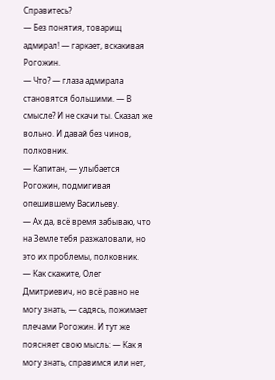Справитесь?
— Без понятия, товарищ адмирал! — гаркает, вскакивая Рогожин.
— Что? — глаза адмирала становятся большими. — В смысле? И не скачи ты. Сказал же вольно. И давай без чинов, полковник.
— Капитан, — улыбается Рогожин, подмигивая опешившему Васильеву.
— Ах да, всё время забываю, что на Земле тебя разжаловали, но это их проблемы, полковник.
— Как скажите, Олег Дмитриевич, но всё равно не могу знать, — садясь, пожимает плечами Рогожин. И тут же поясняет свою мысль: — Как я могу знать, справимся или нет,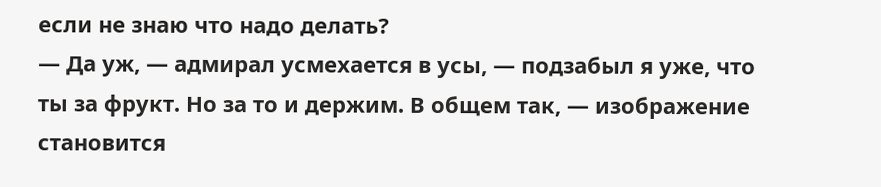если не знаю что надо делать?
— Да уж, — адмирал усмехается в усы, — подзабыл я уже, что ты за фрукт. Но за то и держим. В общем так, — изображение становится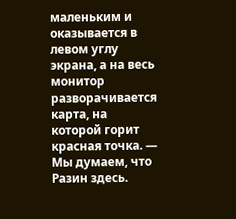маленьким и оказывается в левом углу экрана, а на весь монитор разворачивается карта, на которой горит красная точка. — Мы думаем, что Разин здесь.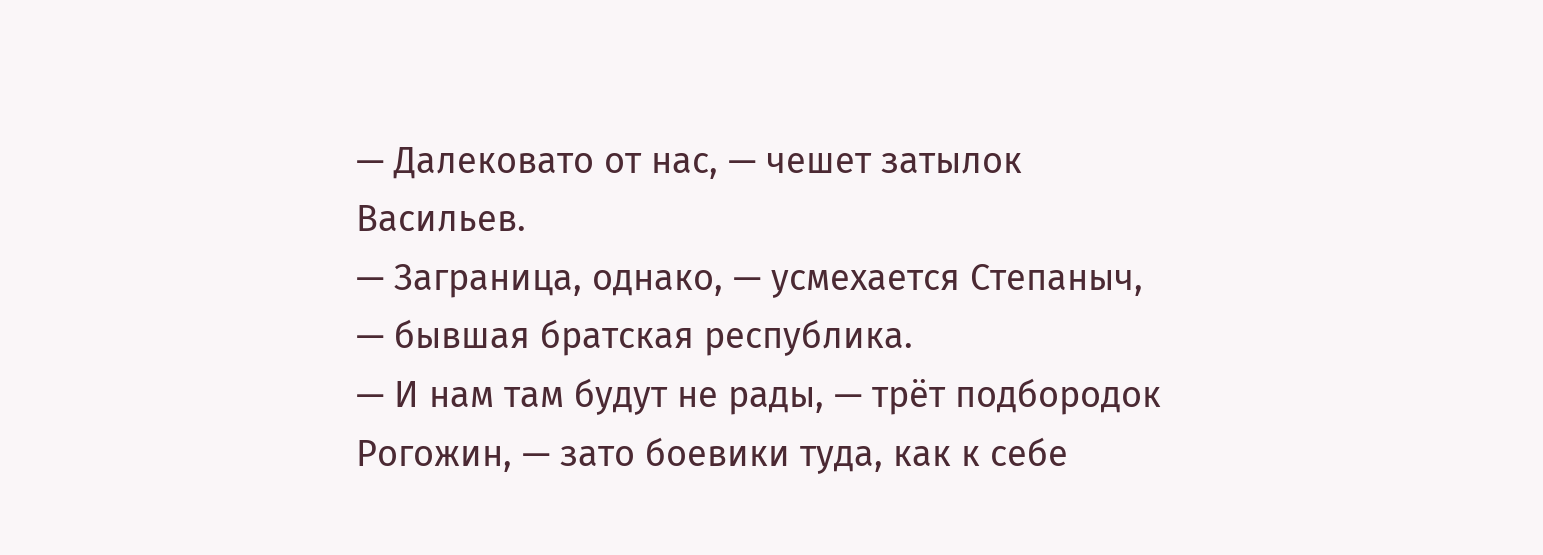— Далековато от нас, — чешет затылок Васильев.
— Заграница, однако, — усмехается Степаныч, — бывшая братская республика.
— И нам там будут не рады, — трёт подбородок Рогожин, — зато боевики туда, как к себе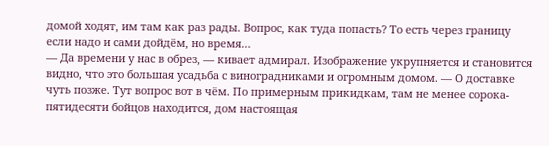домой ходят, им там как раз рады. Вопрос, как туда попасть? То есть через границу если надо и сами дойдём, но время…
— Да времени у нас в обрез, — кивает адмирал. Изображение укрупняется и становится видно, что это большая усадьба с виноградниками и огромным домом. — О доставке чуть позже. Тут вопрос вот в чём. По примерным прикидкам, там не менее сорока-пятидесяти бойцов находится, дом настоящая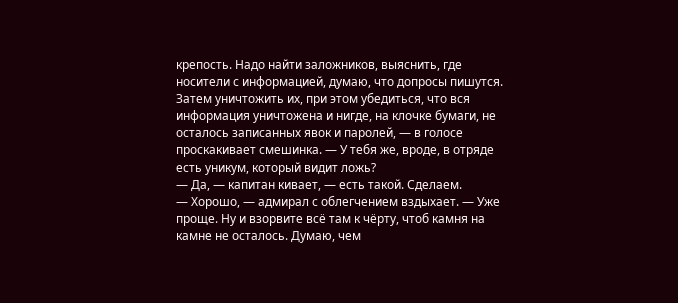крепость. Надо найти заложников, выяснить, где носители с информацией, думаю, что допросы пишутся. Затем уничтожить их, при этом убедиться, что вся информация уничтожена и нигде, на клочке бумаги, не осталось записанных явок и паролей, — в голосе проскакивает смешинка. — У тебя же, вроде, в отряде есть уникум, который видит ложь?
— Да, — капитан кивает, — есть такой. Сделаем.
— Хорошо, — адмирал с облегчением вздыхает. — Уже проще. Ну и взорвите всё там к чёрту, чтоб камня на камне не осталось. Думаю, чем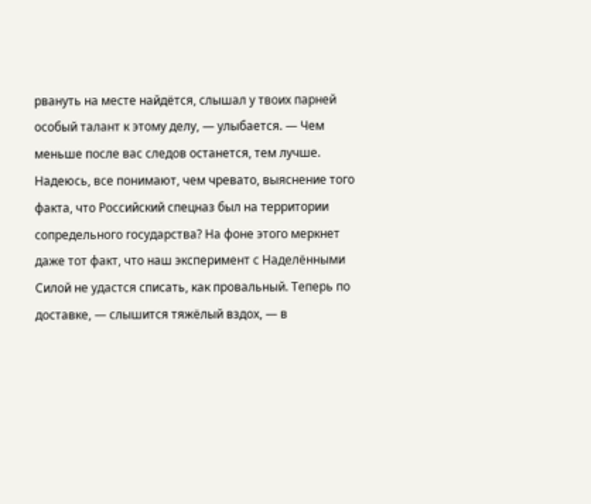рвануть на месте найдётся, слышал у твоих парней особый талант к этому делу, — улыбается. — Чем меньше после вас следов останется, тем лучше. Надеюсь, все понимают, чем чревато, выяснение того факта, что Российский спецназ был на территории сопредельного государства? На фоне этого меркнет даже тот факт, что наш эксперимент с Наделёнными Силой не удастся списать, как провальный. Теперь по доставке, — слышится тяжёлый вздох, — в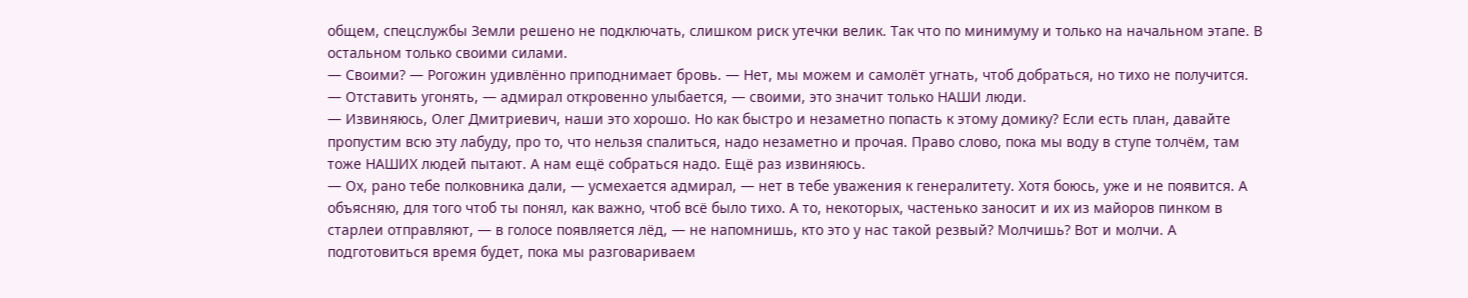общем, спецслужбы Земли решено не подключать, слишком риск утечки велик. Так что по минимуму и только на начальном этапе. В остальном только своими силами.
— Своими? — Рогожин удивлённо приподнимает бровь. — Нет, мы можем и самолёт угнать, чтоб добраться, но тихо не получится.
— Отставить угонять, — адмирал откровенно улыбается, — своими, это значит только НАШИ люди.
— Извиняюсь, Олег Дмитриевич, наши это хорошо. Но как быстро и незаметно попасть к этому домику? Если есть план, давайте пропустим всю эту лабуду, про то, что нельзя спалиться, надо незаметно и прочая. Право слово, пока мы воду в ступе толчём, там тоже НАШИХ людей пытают. А нам ещё собраться надо. Ещё раз извиняюсь.
— Ох, рано тебе полковника дали, — усмехается адмирал, — нет в тебе уважения к генералитету. Хотя боюсь, уже и не появится. А объясняю, для того чтоб ты понял, как важно, чтоб всё было тихо. А то, некоторых, частенько заносит и их из майоров пинком в старлеи отправляют, — в голосе появляется лёд, — не напомнишь, кто это у нас такой резвый? Молчишь? Вот и молчи. А подготовиться время будет, пока мы разговариваем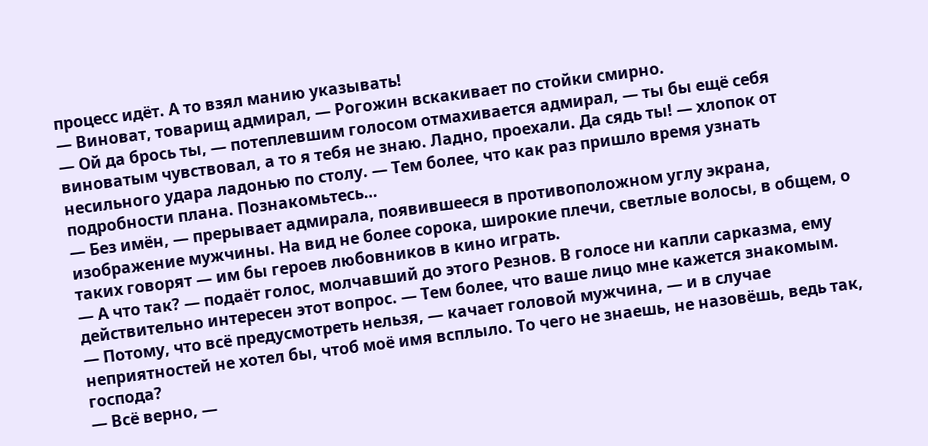процесс идёт. А то взял манию указывать!
— Виноват, товарищ адмирал, — Рогожин вскакивает по стойки смирно.
— Ой да брось ты, — потеплевшим голосом отмахивается адмирал, — ты бы ещё себя виноватым чувствовал, а то я тебя не знаю. Ладно, проехали. Да сядь ты! — хлопок от несильного удара ладонью по столу. — Тем более, что как раз пришло время узнать подробности плана. Познакомьтесь…
— Без имён, — прерывает адмирала, появившееся в противоположном углу экрана, изображение мужчины. На вид не более сорока, широкие плечи, светлые волосы, в общем, о таких говорят — им бы героев любовников в кино играть.
— А что так? — подаёт голос, молчавший до этого Резнов. В голосе ни капли сарказма, ему действительно интересен этот вопрос. — Тем более, что ваше лицо мне кажется знакомым.
— Потому, что всё предусмотреть нельзя, — качает головой мужчина, — и в случае неприятностей не хотел бы, чтоб моё имя всплыло. То чего не знаешь, не назовёшь, ведь так, господа?
— Всё верно, —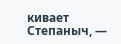кивает Степаныч, —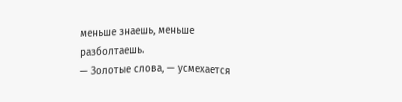меньше знаешь, меньше разболтаешь.
— Золотые слова, — усмехается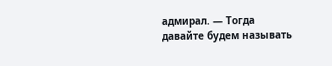адмирал. — Тогда давайте будем называть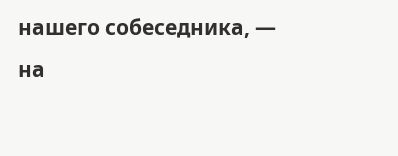нашего собеседника, — на